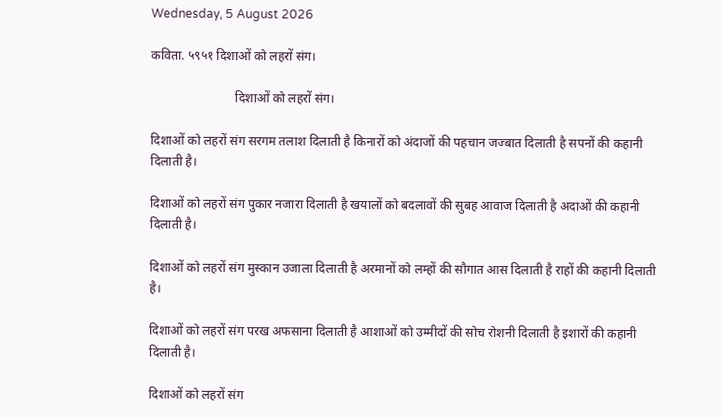Wednesday, 5 August 2026

कविता. ५९५१ दिशाओं को लहरों संग।

                           दिशाओं को लहरों संग।

दिशाओं को लहरों संग सरगम तलाश दिलाती है किनारों को अंदाजों की पहचान जज्बात दिलाती है सपनों की कहानी दिलाती है।

दिशाओं को लहरों संग पुकार नजारा दिलाती है खयालों को बदलावों की सुबह आवाज दिलाती है अदाओं की कहानी दिलाती है।

दिशाओं को लहरों संग मुस्कान उजाला दिलाती है अरमानों को लम्हों की सौगात आस दिलाती है राहों की कहानी दिलाती है।

दिशाओं को लहरों संग परख अफसाना दिलाती है आशाओं को उम्मीदों की सोच रोशनी दिलाती है इशारों की कहानी दिलाती है।

दिशाओं को लहरों संग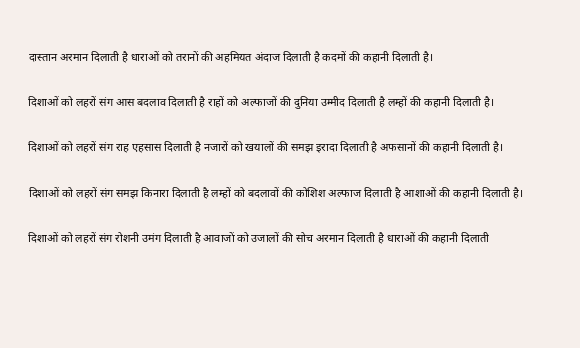दास्तान अरमान दिलाती है धाराओं को तरानों की अहमियत अंदाज दिलाती है कदमों की कहानी दिलाती है।

दिशाओं को लहरों संग आस बदलाव दिलाती है राहों को अल्फाजों की दुनिया उम्मीद दिलाती है लम्हों की कहानी दिलाती है।

दिशाओं को लहरों संग राह एहसास दिलाती है नजारों को खयालों की समझ इरादा दिलाती है अफसानों की कहानी दिलाती है।

दिशाओं को लहरों संग समझ किनारा दिलाती है लम्हों को बदलावों की कोशिश अल्फाज दिलाती है आशाओं की कहानी दिलाती है।

दिशाओं को लहरों संग रोशनी उमंग दिलाती है आवाजों को उजालों की सोच अरमान दिलाती है धाराओं की कहानी दिलाती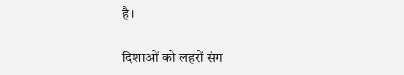है।

दिशाओं को लहरों संग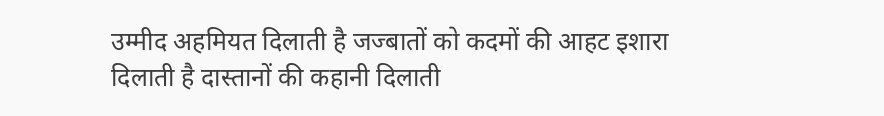उम्मीद अहमियत दिलाती है जज्बातों को कदमों की आहट इशारा दिलाती है दास्तानों की कहानी दिलाती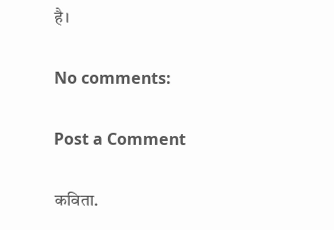है।

No comments:

Post a Comment

कविता.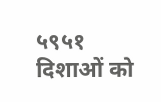५९५१ दिशाओं को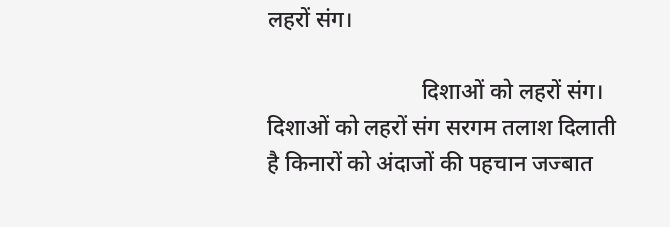लहरों संग।

                           दिशाओं को लहरों संग। दिशाओं को लहरों संग सरगम तलाश दिलाती है किनारों को अंदाजों की पहचान जज्बात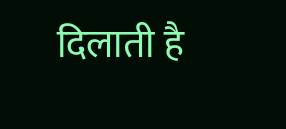दिलाती है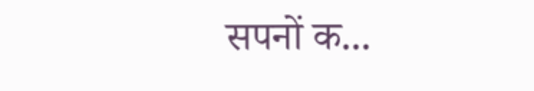सपनों क...